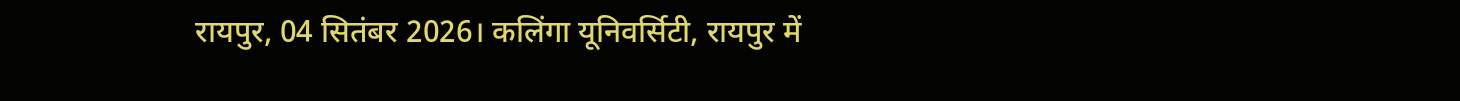रायपुर, 04 सितंबर 2026। कलिंगा यूनिवर्सिटी, रायपुर में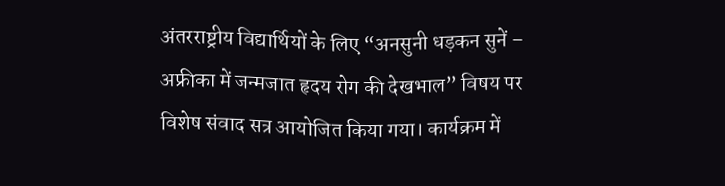अंतरराष्ट्रीय विद्यार्थियों के लिए “अनसुनी धड़कन सुनें – अफ्रीका में जन्मजात हृदय रोग की देखभाल” विषय पर विशेष संवाद सत्र आयोजित किया गया। कार्यक्रम में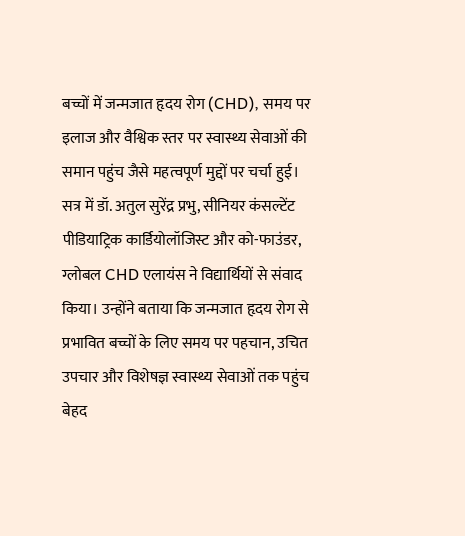बच्चों में जन्मजात हृदय रोग (CHD), समय पर इलाज और वैश्विक स्तर पर स्वास्थ्य सेवाओं की समान पहुंच जैसे महत्वपूर्ण मुद्दों पर चर्चा हुई।
सत्र में डॉ. अतुल सुरेंद्र प्रभु, सीनियर कंसल्टेंट पीडियाट्रिक कार्डियोलॉजिस्ट और को-फाउंडर, ग्लोबल CHD एलायंस ने विद्यार्थियों से संवाद किया। उन्होंने बताया कि जन्मजात हृदय रोग से प्रभावित बच्चों के लिए समय पर पहचान, उचित उपचार और विशेषज्ञ स्वास्थ्य सेवाओं तक पहुंच बेहद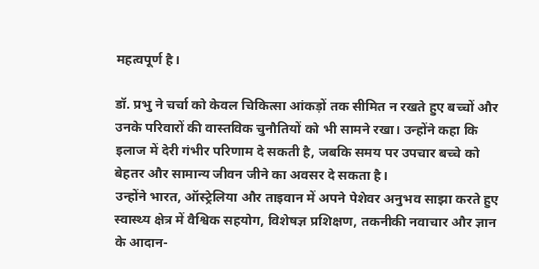महत्वपूर्ण है।

डॉ. प्रभु ने चर्चा को केवल चिकित्सा आंकड़ों तक सीमित न रखते हुए बच्चों और उनके परिवारों की वास्तविक चुनौतियों को भी सामने रखा। उन्होंने कहा कि इलाज में देरी गंभीर परिणाम दे सकती है, जबकि समय पर उपचार बच्चे को बेहतर और सामान्य जीवन जीने का अवसर दे सकता है।
उन्होंने भारत, ऑस्ट्रेलिया और ताइवान में अपने पेशेवर अनुभव साझा करते हुए स्वास्थ्य क्षेत्र में वैश्विक सहयोग, विशेषज्ञ प्रशिक्षण, तकनीकी नवाचार और ज्ञान के आदान-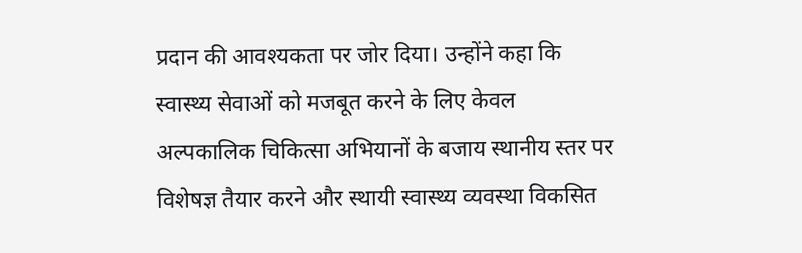प्रदान की आवश्यकता पर जोर दिया। उन्होंने कहा कि स्वास्थ्य सेवाओं को मजबूत करने के लिए केवल अल्पकालिक चिकित्सा अभियानों के बजाय स्थानीय स्तर पर विशेषज्ञ तैयार करने और स्थायी स्वास्थ्य व्यवस्था विकसित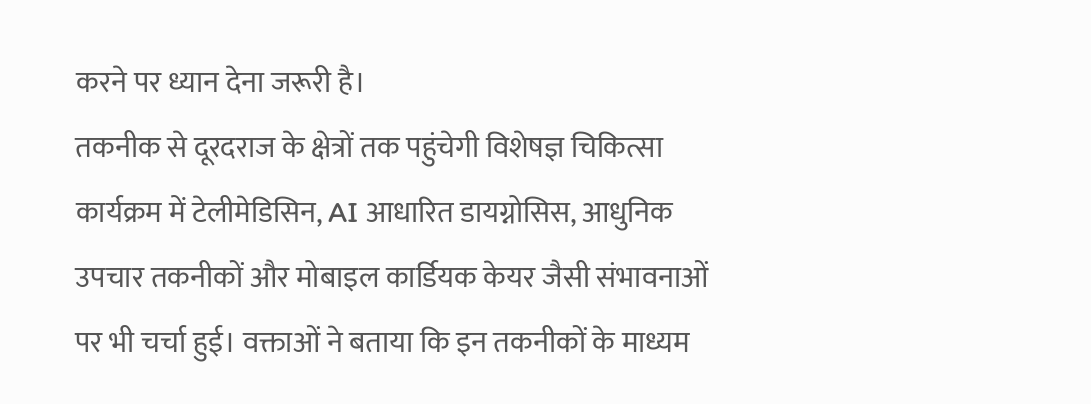करने पर ध्यान देना जरूरी है।
तकनीक से दूरदराज के क्षेत्रों तक पहुंचेगी विशेषज्ञ चिकित्सा
कार्यक्रम में टेलीमेडिसिन, AI आधारित डायग्नोसिस, आधुनिक उपचार तकनीकों और मोबाइल कार्डियक केयर जैसी संभावनाओं पर भी चर्चा हुई। वक्ताओं ने बताया कि इन तकनीकों के माध्यम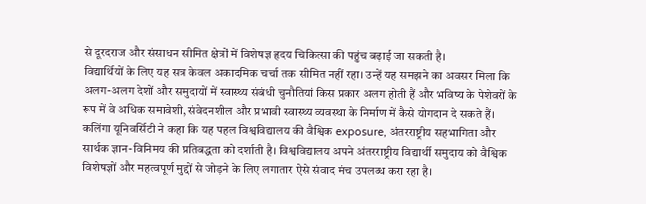से दूरदराज और संसाधन सीमित क्षेत्रों में विशेषज्ञ हृदय चिकित्सा की पहुंच बढ़ाई जा सकती है।
विद्यार्थियों के लिए यह सत्र केवल अकादमिक चर्चा तक सीमित नहीं रहा। उन्हें यह समझने का अवसर मिला कि अलग-अलग देशों और समुदायों में स्वास्थ्य संबंधी चुनौतियां किस प्रकार अलग होती हैं और भविष्य के पेशेवरों के रूप में वे अधिक समावेशी, संवेदनशील और प्रभावी स्वास्थ्य व्यवस्था के निर्माण में कैसे योगदान दे सकते हैं।
कलिंगा यूनिवर्सिटी ने कहा कि यह पहल विश्वविद्यालय की वैश्विक exposure, अंतरराष्ट्रीय सहभागिता और सार्थक ज्ञान-विनिमय की प्रतिबद्धता को दर्शाती है। विश्वविद्यालय अपने अंतरराष्ट्रीय विद्यार्थी समुदाय को वैश्विक विशेषज्ञों और महत्वपूर्ण मुद्दों से जोड़ने के लिए लगातार ऐसे संवाद मंच उपलब्ध करा रहा है।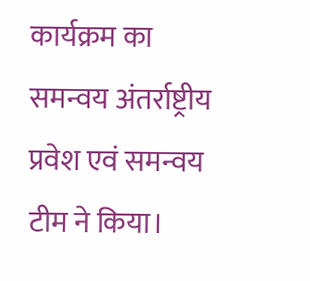कार्यक्रम का समन्वय अंतर्राष्ट्रीय प्रवेश एवं समन्वय टीम ने किया।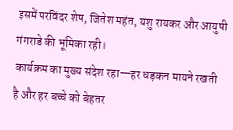इसमें परविंदर शेष, जितेश महंत, यशु रायकर और आयुषी गंगराडे की भूमिका रही।
कार्यक्रम का मुख्य संदेश रहा—हर धड़कन मायने रखती है और हर बच्चे को बेहतर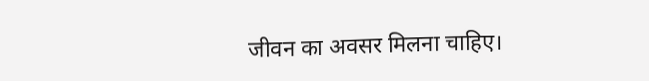जीवन का अवसर मिलना चाहिए।